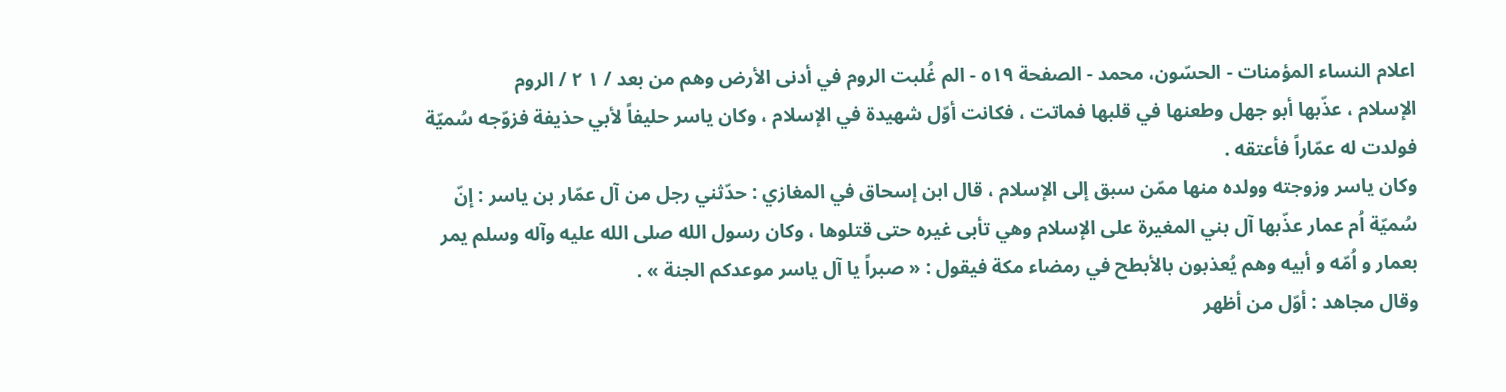اعلام النساء المؤمنات - الحسّون، محمد - الصفحة ٥١٩ - الم غُلبت الروم في أدنى الأرض وهم من بعد / ١ ٢ / الروم
الإسلام ، عذّبها أبو جهل وطعنها في قلبها فماتت ، فكانت أوّل شهيدة في الإسلام ، وكان ياسر حليفاً لأبي حذيفة فزوّجه سُميّة فولدت له عمّاراً فأعتقه .
وكان ياسر وزوجته وولده منها ممّن سبق إلى الإسلام ، قال ابن إسحاق في المغازي : حدّثني رجل من آل عمّار بن ياسر : إنّ سُميّة اُم عمار عذّبها آل بني المغيرة على الإسلام وهي تأبى غيره حتى قتلوها ، وكان رسول الله صلى الله عليه وآله وسلم يمر بعمار و اُمّه و أبيه وهم يُعذبون بالأبطح في رمضاء مكة فيقول : « صبراً يا آل ياسر موعدكم الجنة » .
وقال مجاهد : أوّل من أظهر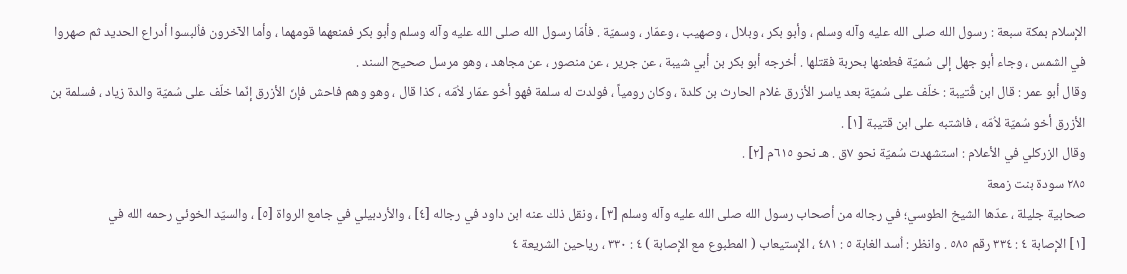الإسلام بمكة سبعة : رسول الله صلى الله عليه وآله وسلم ، وأبو بكر ، وبلال ، وصهيب ، وعمّار ، وسميّة . فأمّا رسول الله صلى الله عليه وآله وسلم وأبو بكر فمنعهما قومهما ، وأما الآخرون فاُلبسوا أدراع الحديد ثم صهروا في الشمس ، وجاء أبو جهل إلى سُميّة فطعنها بحربة فقتلها . أخرجه أبو بكر بن أبي شيبة ، عن جرير ، عن منصور ، عن مجاهد ، وهو مرسل صحيح السند .
وقال أبو عمر : قال ابن قُتيبة : خلّف على سُميّة بعد ياسر الأزرق غلام الحارث بن كلدة ، وكان رومياً ، فولدت له سلمة فهو أخو عمّار لاُمّه ، كذا قال ، وهو وهم فاحش فإنّ الأزرق إنّما خلّف على سُميّة والدة زياد ، فسلمة بن الأزرق أخو سُميّة لاُمّه ، فاشتبه على ابن قتيبة [١] .
وقال الزركلي في الأعلام : استشهدت سُميّة نحو ٧ق . هـ نحو ٦١٥م [٢] .
٢٨٥ سودة بنت زمعة
صحابية جليلة ، عدّها الشيخ الطوسي؛ في رجاله من أصحاب رسول الله صلى الله عليه وآله وسلم [٣] ، ونقل ذلك عنه ابن داود في رجاله [٤] ، والأردبيلي في جامع الرواة [٥] ، والسيّد الخوئي رحمه الله في
[١] الإصابة ٤ : ٣٣٤ رقم ٥٨٥ . وانظر : اُسد الغابة ٥ : ٤٨١ ، الإستيعاب ( المطبوع مع الإصابة ) ٤ : ٣٣٠ ، رياحين الشريعة ٤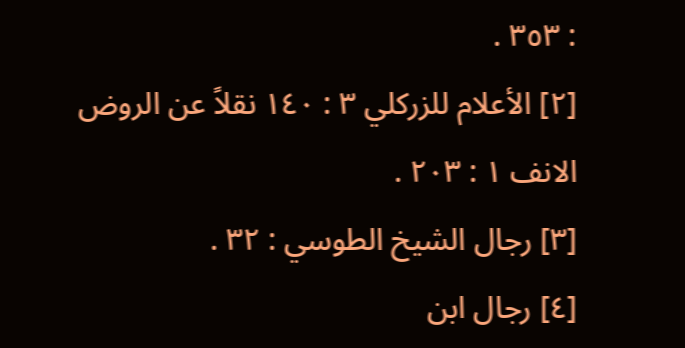: ٣٥٣ .
[٢] الأعلام للزركلي ٣ : ١٤٠ نقلاً عن الروض الانف ١ : ٢٠٣ .
[٣] رجال الشيخ الطوسي : ٣٢ .
[٤] رجال ابن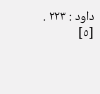داود : ٢٢٣ .
[٥]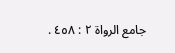جامع الرواة ٢ : ٤٥٨ .